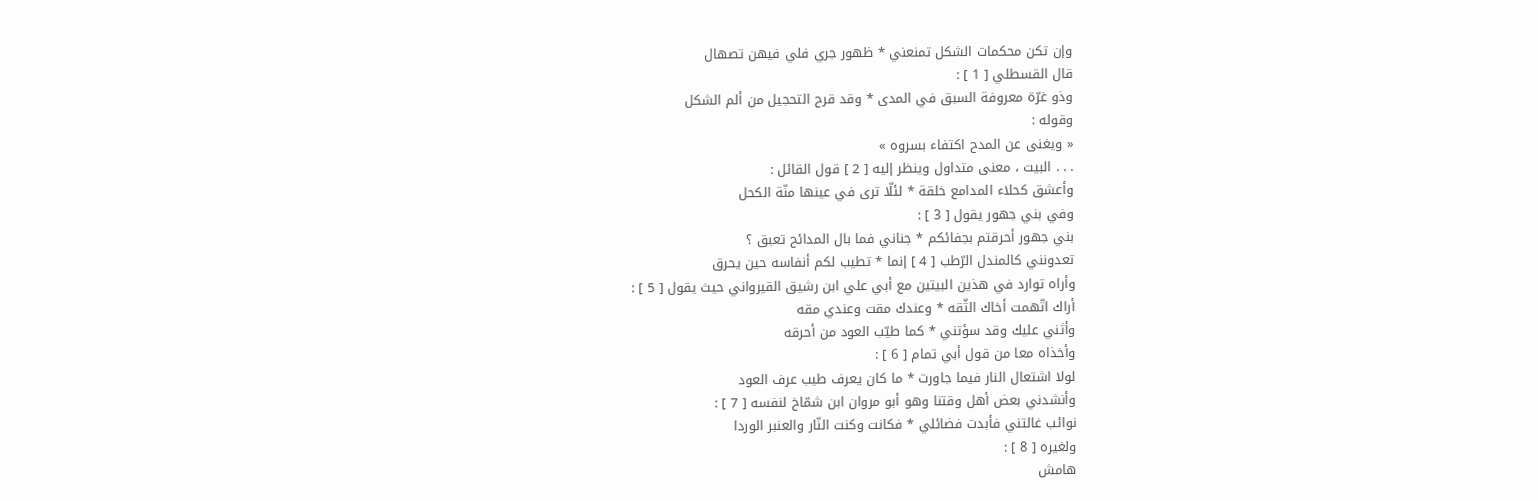وإن تكن محكمات الشكل تمنعني * ظهور جري فلي فيهن تصهال
قال القسطلي [ 1 ] :
وذو غرّة معروفة السبق في المدى * وقد قرح التحجيل من ألم الشكل
وقوله :
« ويغنى عن المدح اكتفاء بسروه »
. . . البيت ، معنى متداول وينظر إليه [ 2 ] قول القائل :
وأعشق كحلاء المدامع خلقة * لئلّا ترى في عينها منّة الكحل
وفي بني جهور يقول [ 3 ] :
بني جهور أحرقتم بجفائكم * جناني فما بال المدائح تعبق ؟
تعدونني كالمندل الرّطب [ 4 ] إنما * تطيب لكم أنفاسه حين يحرق
وأراه توارد في هذين البيتين مع أبي علي ابن رشيق القيرواني حيث يقول [ 5 ] :
أراك اتّهمت أخاك الثّقه * وعندك مقت وعندي مقه
وأثني عليك وقد سؤتني * كما طيّب العود من أحرقه
وأخذاه معا من قول أبي تمام [ 6 ] :
لولا اشتعال النار فيما جاورت * ما كان يعرف طيب عرف العود
وأنشدني بعض أهل وقتنا وهو أبو مروان ابن شمّاخ لنفسه [ 7 ] :
نوائب غالتني فأبدت فضائلي * فكانت وكنت النّار والعنبر الوردا
ولغيره [ 8 ] :
هامش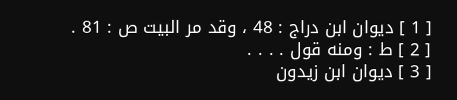[ 1 ] ديوان ابن دراج : 48 ، وقد مر البيت ص : 81 .
[ 2 ] ط : ومنه قول . . . .
[ 3 ] ديوان ابن زيدون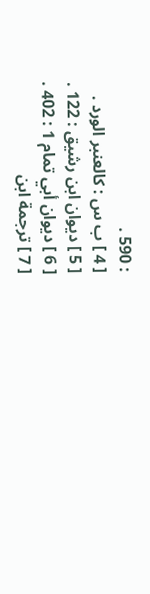: 590 .
[ 4 ] ب س : كالعنبر الورد .
[ 5 ] ديوان ابن رشيق : 122 .
[ 6 ] ديوان أبي تمام 1 : 402 .
[ 7 ] ترجمة ابن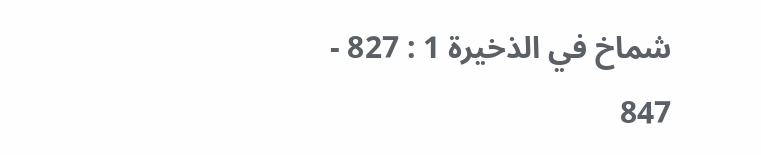شماخ في الذخيرة 1 : 827 - 847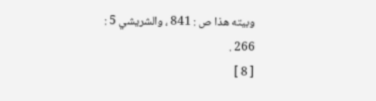وبيته هذا ص : 841 ، والشريشي 5 : 266 .
[ 8 ]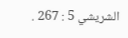الشريشي 5 : 267 .